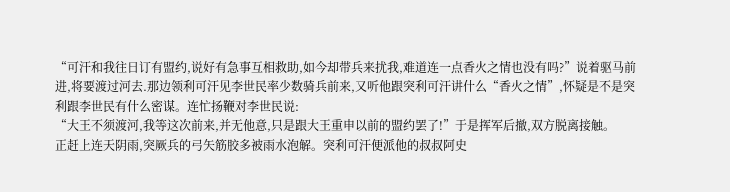“可汗和我往日订有盟约,说好有急事互相救助,如今却带兵来扰我,难道连一点香火之情也没有吗?”说着驱马前进,将要渡过河去.那边领利可汗见李世民率少数骑兵前来,又听他跟突利可汗讲什么“香火之情”,怀疑是不是突利跟李世民有什么密谋。连忙扬鞭对李世民说:
“大王不须渡河,我等这次前来,并无他意,只是跟大王重申以前的盟约罢了!”于是挥军后撤,双方脱离接触。
正赶上连天阴雨,突厥兵的弓矢筋胶多被雨水泡解。突利可汗便派他的叔叔阿史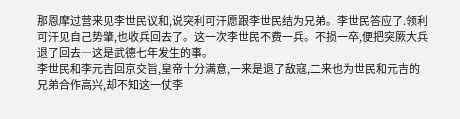那恩摩过营来见李世民议和,说突利可汗愿跟李世民结为兄弟。李世民答应了.领利可汗见自己势肇,也收兵回去了。这一次李世民不费一兵。不损一卒,便把突厥大兵退了回去―这是武德七年发生的事。
李世民和李元吉回京交旨,皇帝十分满意,一来是退了敌寇,二来也为世民和元吉的兄弟合作高兴,却不知这一仗李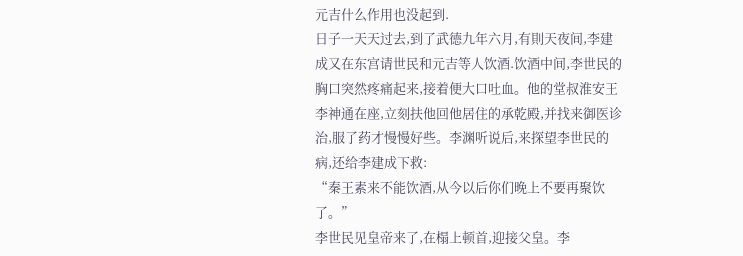元吉什么作用也没起到.
日子一天天过去,到了武德九年六月,有則天夜间,李建成又在东宫请世民和元吉等人饮酒.饮酒中间,李世民的胸口突然疼痛起来,接着便大口吐血。他的堂叔淮安王李神通在座,立刻扶他回他居住的承乾殿,并找来御医诊治,服了药才慢慢好些。李渊听说后,来探望李世民的病,还给李建成下救:
“秦王素来不能饮酒,从今以后你们晚上不要再聚饮了。”
李世民见皇帝来了,在榻上顿首,迎接父皇。李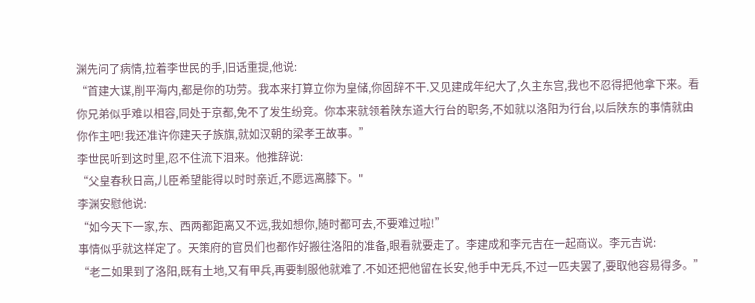渊先问了病情,拉着李世民的手,旧话重提,他说:
“首建大谋,削平海内,都是你的功劳。我本来打算立你为皇储,你固辞不干.又见建成年纪大了,久主东宫,我也不忍得把他拿下来。看你兄弟似乎难以相容,同处于京都,免不了发生纷竞。你本来就领着陕东道大行台的职务,不如就以洛阳为行台,以后陕东的事情就由你作主吧!我还准许你建天子族旗,就如汉朝的梁孝王故事。”
李世民听到这时里,忍不住流下泪来。他推辞说:
“父皇春秋日高,儿臣希望能得以时时亲近,不愿远离膝下。"
李渊安慰他说:
“如今天下一家,东、西两都距离又不远,我如想你,随时都可去,不要难过啦!”
事情似乎就这样定了。天策府的官员们也都作好搬往洛阳的准备,眼看就要走了。李建成和李元吉在一起商议。李元吉说:
“老二如果到了洛阳,既有土地,又有甲兵,再要制服他就难了.不如还把他留在长安,他手中无兵,不过一匹夫罢了,要取他容易得多。”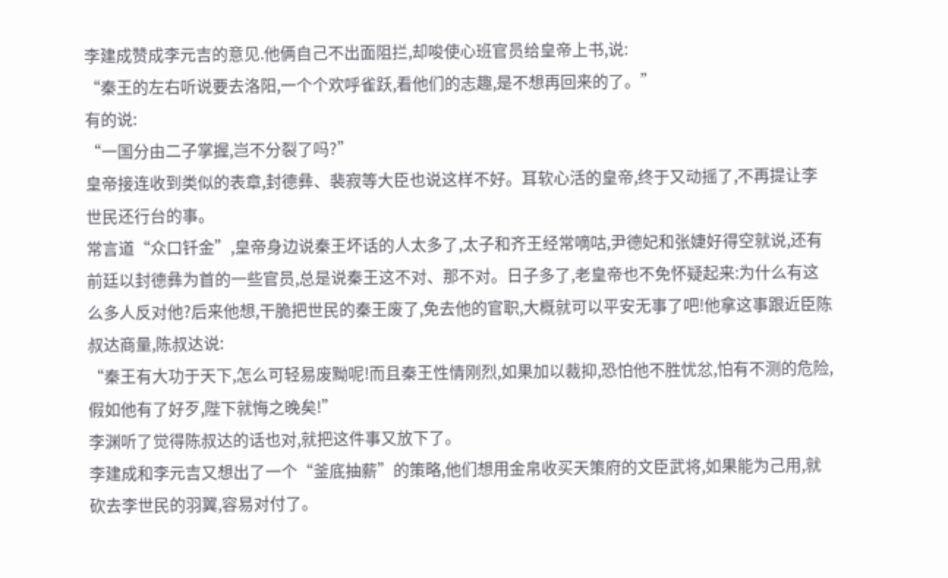李建成赞成李元吉的意见.他俩自己不出面阻拦,却唆使心班官员给皇帝上书,说:
“秦王的左右听说要去洛阳,一个个欢呼雀跃,看他们的志趣,是不想再回来的了。”
有的说:
“一国分由二子掌握,岂不分裂了吗?”
皇帝接连收到类似的表章,封德彝、裴寂等大臣也说这样不好。耳软心活的皇帝,终于又动摇了,不再提让李世民还行台的事。
常言道“众口钎金”,皇帝身边说秦王坏话的人太多了,太子和齐王经常嘀咕,尹德妃和张婕好得空就说,还有前廷以封德彝为首的一些官员,总是说秦王这不对、那不对。日子多了,老皇帝也不免怀疑起来:为什么有这么多人反对他?后来他想,干脆把世民的秦王废了,免去他的官职,大概就可以平安无事了吧!他拿这事跟近臣陈叔达商量,陈叔达说:
“秦王有大功于天下,怎么可轻易废黝呢!而且秦王性情刚烈,如果加以裁抑,恐怕他不胜忧忿,怕有不测的危险,假如他有了好歹,陛下就悔之晚矣!”
李渊听了觉得陈叔达的话也对,就把这件事又放下了。
李建成和李元吉又想出了一个“釜底抽薪”的策略,他们想用金帛收买天策府的文臣武将,如果能为己用,就砍去李世民的羽翼,容易对付了。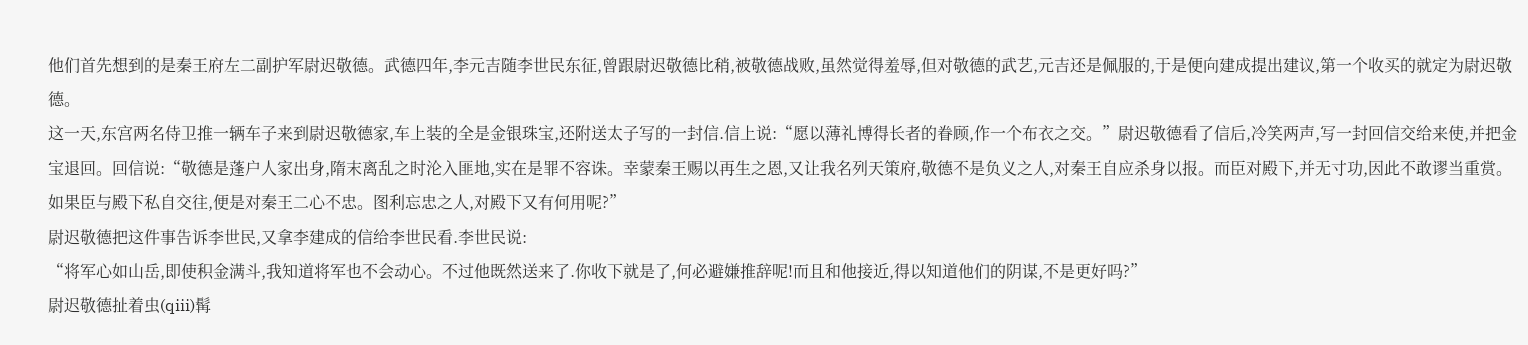他们首先想到的是秦王府左二副护军尉迟敬德。武德四年,李元吉随李世民东征,曾跟尉迟敬德比稍,被敬德战败,虽然觉得羞辱,但对敬德的武艺,元吉还是佩服的,于是便向建成提出建议,第一个收买的就定为尉迟敬德。
这一天,东宫两名侍卫推一辆车子来到尉迟敬德家,车上装的全是金银珠宝,还附送太子写的一封信.信上说:“愿以薄礼博得长者的眷顾,作一个布衣之交。”尉迟敬德看了信后,冷笑两声,写一封回信交给来使,并把金宝退回。回信说:“敬德是蓬户人家出身,隋末离乱之时沦入匪地,实在是罪不容诛。幸蒙秦王赐以再生之恩,又让我名列天策府,敬德不是负义之人,对秦王自应杀身以报。而臣对殿下,并无寸功,因此不敢谬当重赏。如果臣与殿下私自交往,便是对秦王二心不忠。图利忘忠之人,对殿下又有何用呢?”
尉迟敬德把这件事告诉李世民,又拿李建成的信给李世民看.李世民说:
“将军心如山岳,即使积金满斗,我知道将军也不会动心。不过他既然送来了.你收下就是了,何必避嫌推辞呢!而且和他接近,得以知道他们的阴谋,不是更好吗?”
尉迟敬德扯着虫(qiii)髯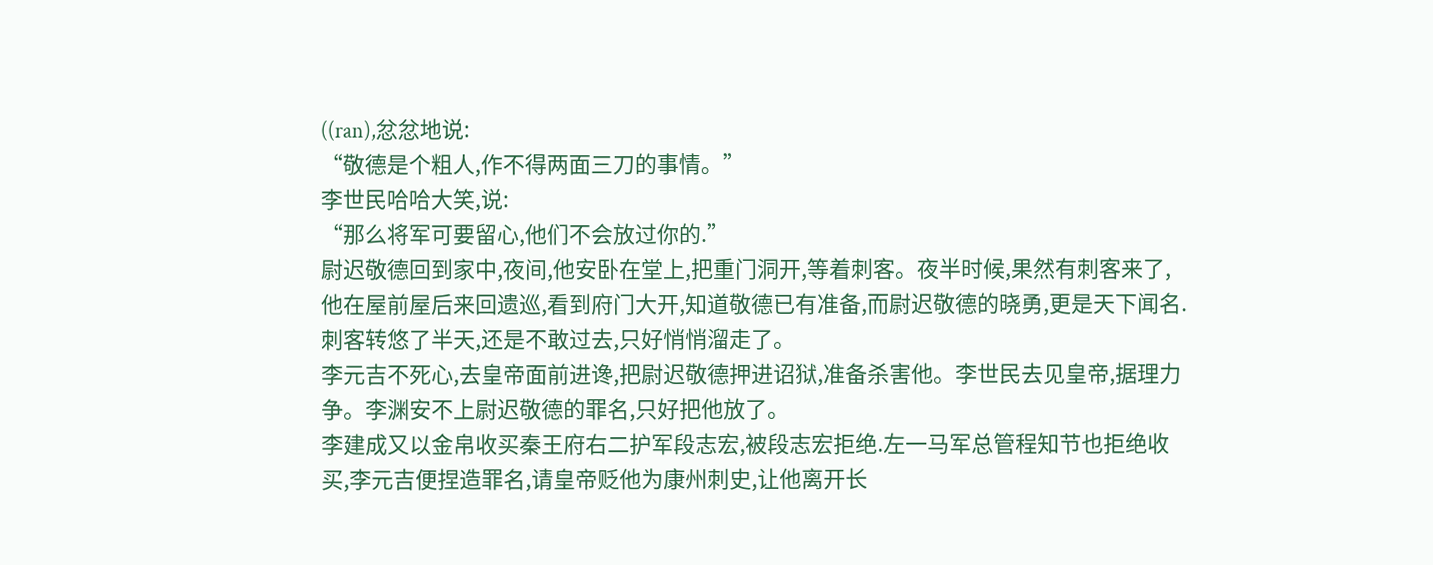((ran),忿忿地说:
“敬德是个粗人,作不得两面三刀的事情。”
李世民哈哈大笑,说:
“那么将军可要留心,他们不会放过你的.”
尉迟敬德回到家中,夜间,他安卧在堂上,把重门洞开,等着刺客。夜半时候,果然有刺客来了,他在屋前屋后来回遗巡,看到府门大开,知道敬德已有准备,而尉迟敬德的晓勇,更是天下闻名.刺客转悠了半天,还是不敢过去,只好悄悄溜走了。
李元吉不死心,去皇帝面前进谗,把尉迟敬德押进诏狱,准备杀害他。李世民去见皇帝,据理力争。李渊安不上尉迟敬德的罪名,只好把他放了。
李建成又以金帛收买秦王府右二护军段志宏,被段志宏拒绝.左一马军总管程知节也拒绝收买,李元吉便捏造罪名,请皇帝贬他为康州刺史,让他离开长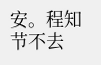安。程知节不去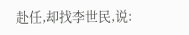赴任,却找李世民,说: